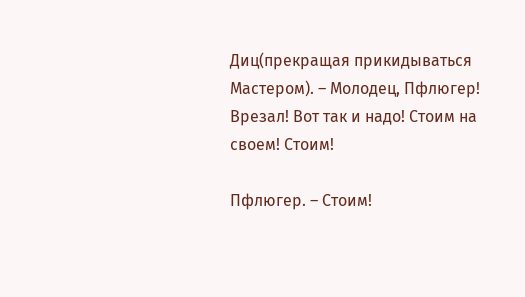Диц(прекращая прикидываться Мастером). – Молодец, Пфлюгер! Врезал! Вот так и надо! Стоим на своем! Стоим!

Пфлюгер. – Стоим!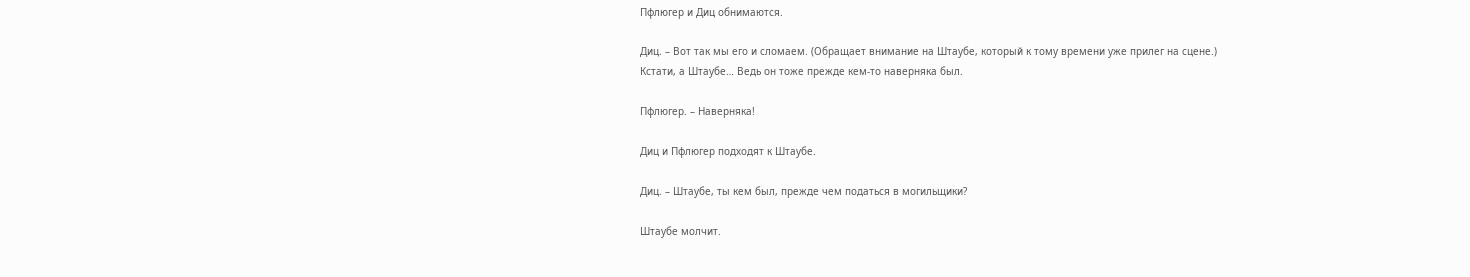Пфлюгер и Диц обнимаются.

Диц. – Вот так мы его и сломаем. (Обращает внимание на Штаубе, который к тому времени уже прилег на сцене.) Кстати, а Штаубе… Ведь он тоже прежде кем-то наверняка был.

Пфлюгер. – Наверняка!

Диц и Пфлюгер подходят к Штаубе.

Диц. – Штаубе, ты кем был, прежде чем податься в могильщики?

Штаубе молчит.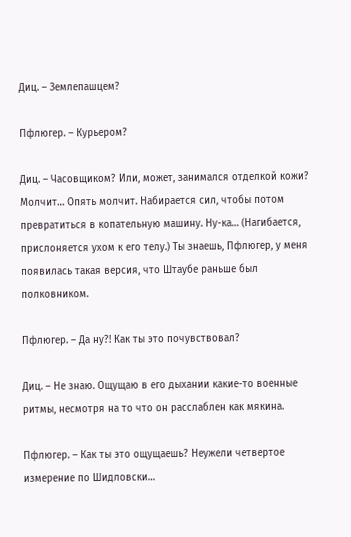Диц. – Землепашцем?

Пфлюгер. – Курьером?

Диц. – Часовщиком? Или, может, занимался отделкой кожи? Молчит… Опять молчит. Набирается сил, чтобы потом превратиться в копательную машину. Ну-ка… (Нагибается, прислоняется ухом к его телу.) Ты знаешь, Пфлюгер, у меня появилась такая версия, что Штаубе раньше был полковником.

Пфлюгер. – Да ну?! Как ты это почувствовал?

Диц. – Не знаю. Ощущаю в его дыхании какие-то военные ритмы, несмотря на то что он расслаблен как мякина.

Пфлюгер. – Как ты это ощущаешь? Неужели четвертое измерение по Шидловски…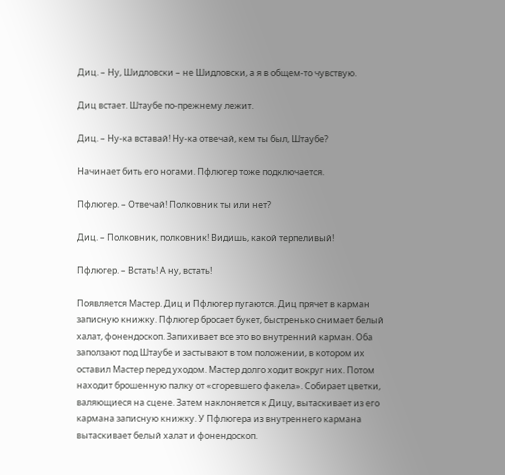Диц. – Ну, Шидловски – не Шидловски, а я в общем-то чувствую.

Диц встает. Штаубе по-прежнему лежит.

Диц. – Ну-ка вставай! Ну-ка отвечай, кем ты был, Штаубе?

Начинает бить его ногами. Пфлюгер тоже подключается.

Пфлюгер. – Отвечай! Полковник ты или нет?

Диц. – Полковник, полковник! Видишь, какой терпеливый!

Пфлюгер. – Встать! А ну, встать!

Появляется Мастер. Диц и Пфлюгер пугаются. Диц прячет в карман записную книжку. Пфлюгер бросает букет, быстренько снимает белый халат, фонендоскоп. Запихивает все это во внутренний карман. Оба заползают под Штаубе и застывают в том положении, в котором их оставил Мастер перед уходом. Мастер долго ходит вокруг них. Потом находит брошенную палку от «сгоревшего факела». Собирает цветки, валяющиеся на сцене. Затем наклоняется к Дицу, вытаскивает из его кармана записную книжку. У Пфлюгера из внутреннего кармана вытаскивает белый халат и фонендоскоп.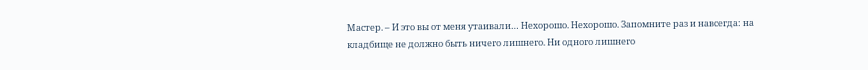Мастер. – И это вы от меня утаивали… Нехорошо. Нехорошо. Запомните раз и навсегда: на кладбище не должно быть ничего лишнего. Ни одного лишнего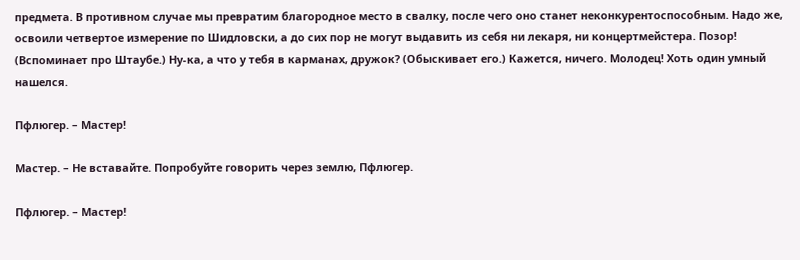предмета. В противном случае мы превратим благородное место в свалку, после чего оно станет неконкурентоспособным. Надо же, освоили четвертое измерение по Шидловски, а до сих пор не могут выдавить из себя ни лекаря, ни концертмейстера. Позор! (Вспоминает про Штаубе.) Ну-ка, а что у тебя в карманах, дружок? (Обыскивает его.) Кажется, ничего. Молодец! Хоть один умный нашелся.

Пфлюгер. – Мастер!

Мастер. – Не вставайте. Попробуйте говорить через землю, Пфлюгер.

Пфлюгер. – Мастер!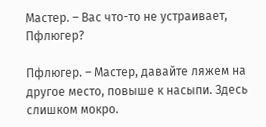Мастер. – Вас что-то не устраивает, Пфлюгер?

Пфлюгер. – Мастер, давайте ляжем на другое место, повыше к насыпи. Здесь слишком мокро.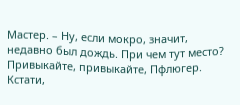Мастер. – Ну, если мокро, значит, недавно был дождь. При чем тут место? Привыкайте, привыкайте, Пфлюгер. Кстати,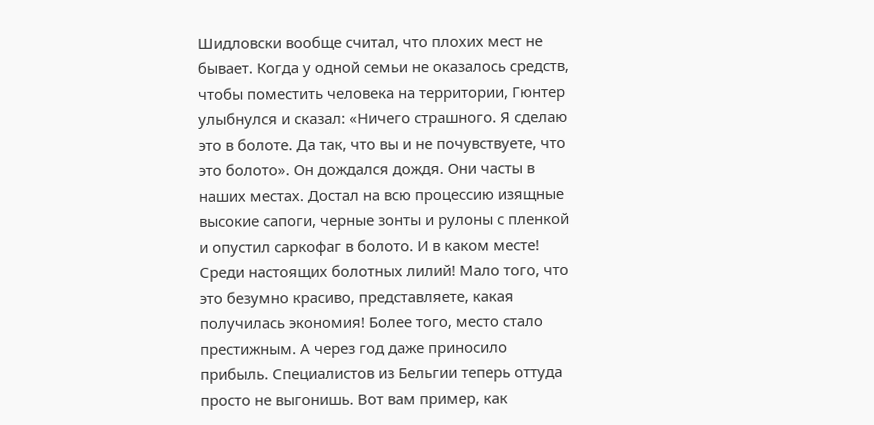Шидловски вообще считал, что плохих мест не бывает. Когда у одной семьи не оказалось средств, чтобы поместить человека на территории, Гюнтер улыбнулся и сказал: «Ничего страшного. Я сделаю это в болоте. Да так, что вы и не почувствуете, что это болото». Он дождался дождя. Они часты в наших местах. Достал на всю процессию изящные высокие сапоги, черные зонты и рулоны с пленкой и опустил саркофаг в болото. И в каком месте! Среди настоящих болотных лилий! Мало того, что это безумно красиво, представляете, какая получилась экономия! Более того, место стало престижным. А через год даже приносило прибыль. Специалистов из Бельгии теперь оттуда просто не выгонишь. Вот вам пример, как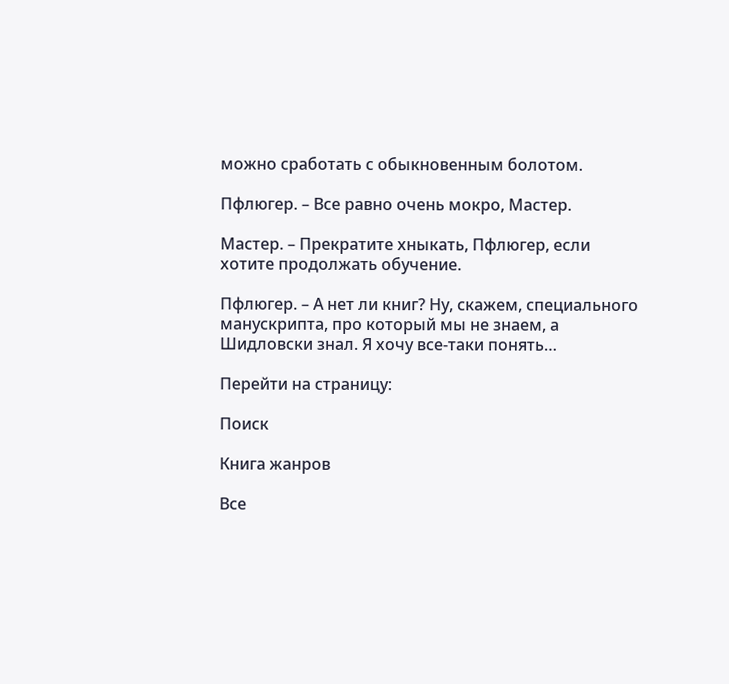можно сработать с обыкновенным болотом.

Пфлюгер. – Все равно очень мокро, Мастер.

Мастер. – Прекратите хныкать, Пфлюгер, если хотите продолжать обучение.

Пфлюгер. – А нет ли книг? Ну, скажем, специального манускрипта, про который мы не знаем, а Шидловски знал. Я хочу все-таки понять…

Перейти на страницу:

Поиск

Книга жанров

Все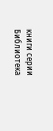книги серии Библиотека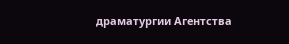драматургии Агентства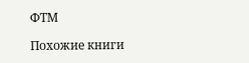ФТМ

Похожие книги